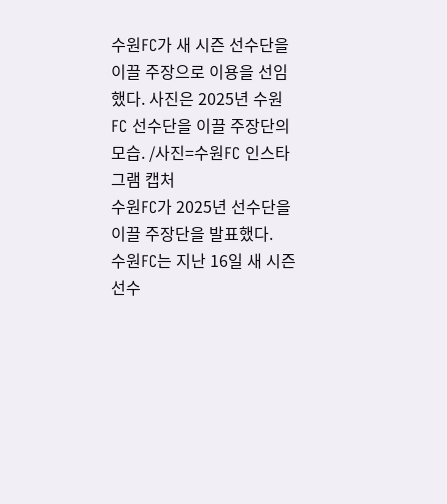수원FC가 새 시즌 선수단을 이끌 주장으로 이용을 선임했다. 사진은 2025년 수원FC 선수단을 이끌 주장단의 모습. /사진=수원FC 인스타그램 캡처
수원FC가 2025년 선수단을 이끌 주장단을 발표했다.
수원FC는 지난 16일 새 시즌 선수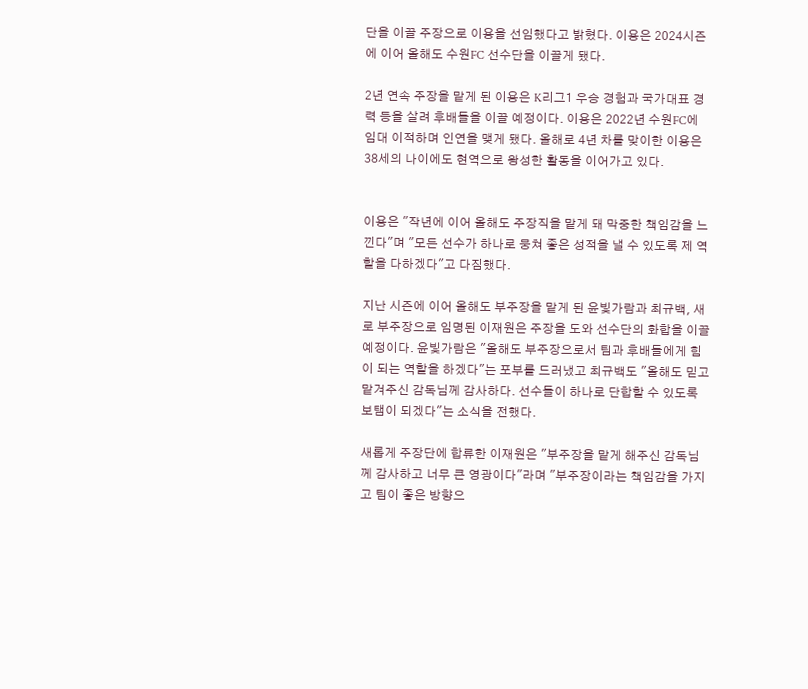단을 이끌 주장으로 이용을 선임했다고 밝혔다. 이용은 2024시즌에 이어 올해도 수원FC 선수단을 이끌게 됐다.

2년 연속 주장을 맡게 된 이용은 K리그1 우승 경험과 국가대표 경력 등을 살려 후배들을 이끌 예정이다. 이용은 2022년 수원FC에 임대 이적하며 인연을 맺게 됐다. 올해로 4년 차를 맞이한 이용은 38세의 나이에도 현역으로 왕성한 활동을 이어가고 있다.


이용은 "작년에 이어 올해도 주장직을 맡게 돼 막중한 책임감을 느낀다"며 "모든 선수가 하나로 뭉쳐 좋은 성적을 낼 수 있도록 제 역할을 다하겠다"고 다짐했다.

지난 시즌에 이어 올해도 부주장을 맡게 된 윤빛가람과 최규백, 새로 부주장으로 임명된 이재원은 주장을 도와 선수단의 화합을 이끌 예정이다. 윤빛가람은 "올해도 부주장으로서 팀과 후배들에게 힘이 되는 역할을 하겠다"는 포부를 드러냈고 최규백도 "올해도 믿고 맡겨주신 감독님께 감사하다. 선수들이 하나로 단합할 수 있도록 보탬이 되겠다"는 소식을 전했다.

새롭게 주장단에 합류한 이재원은 "부주장을 맡게 해주신 감독님께 감사하고 너무 큰 영광이다"라며 "부주장이라는 책임감을 가지고 팀이 좋은 방향으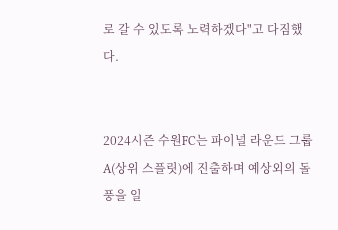로 갈 수 있도록 노력하겠다"고 다짐했다.


2024시즌 수원FC는 파이널 라운드 그룹A(상위 스플릿)에 진출하며 예상외의 돌풍을 일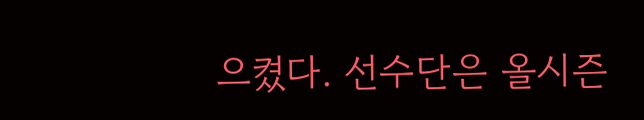으켰다. 선수단은 올시즌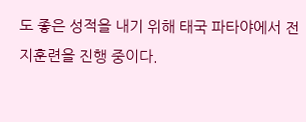도 좋은 성적을 내기 위해 태국 파타야에서 전지훈련을 진행 중이다.